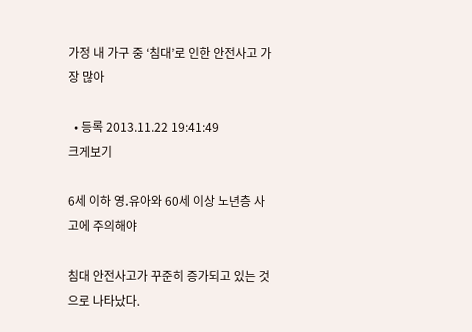가정 내 가구 중 ‘침대’로 인한 안전사고 가장 많아

  • 등록 2013.11.22 19:41:49
크게보기

6세 이하 영․유아와 60세 이상 노년층 사고에 주의해야

침대 안전사고가 꾸준히 증가되고 있는 것으로 나타났다.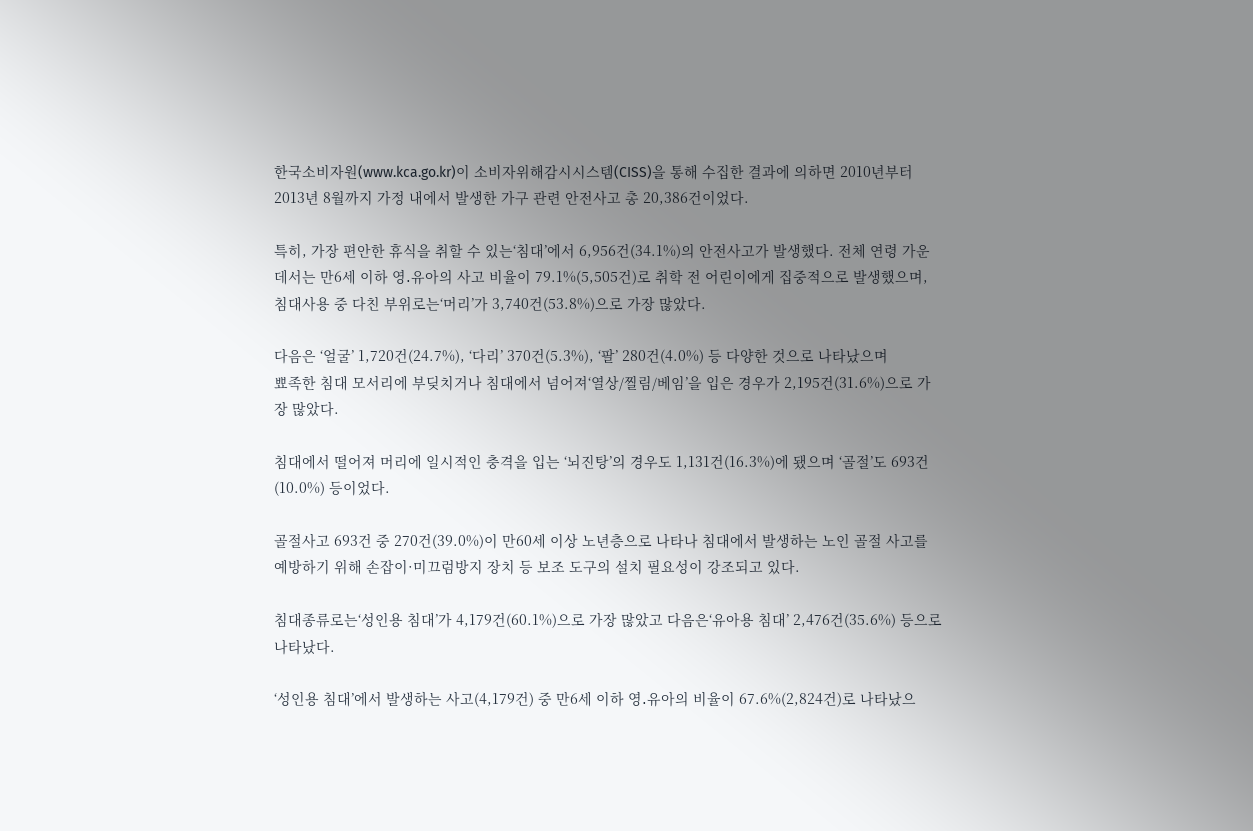한국소비자원(www.kca.go.kr)이 소비자위해감시시스템(CISS)을 통해 수집한 결과에 의하면 2010년부터 2013년 8월까지 가정 내에서 발생한 가구 관련 안전사고 총 20,386건이었다.

특히, 가장 편안한 휴식을 취할 수 있는‘침대’에서 6,956건(34.1%)의 안전사고가 발생했다. 전체 연령 가운데서는 만6세 이하 영․유아의 사고 비율이 79.1%(5,505건)로 취학 전 어린이에게 집중적으로 발생했으며, 침대사용 중 다친 부위로는‘머리’가 3,740건(53.8%)으로 가장 많았다.

다음은 ‘얼굴’ 1,720건(24.7%), ‘다리’ 370건(5.3%), ‘팔’ 280건(4.0%) 등 다양한 것으로 나타났으며
뾰족한 침대 모서리에 부딪치거나 침대에서 넘어져‘열상/찔림/베임’을 입은 경우가 2,195건(31.6%)으로 가장 많았다.

침대에서 떨어져 머리에 일시적인 충격을 입는 ‘뇌진탕’의 경우도 1,131건(16.3%)에 됐으며 ‘골절’도 693건(10.0%) 등이었다.

골절사고 693건 중 270건(39.0%)이 만60세 이상 노년층으로 나타나 침대에서 발생하는 노인 골절 사고를 예방하기 위해 손잡이·미끄럼방지 장치 등 보조 도구의 설치 필요성이 강조되고 있다.

침대종류로는‘성인용 침대’가 4,179건(60.1%)으로 가장 많았고 다음은‘유아용 침대’ 2,476건(35.6%) 등으로 나타났다.

‘성인용 침대’에서 발생하는 사고(4,179건) 중 만6세 이하 영․유아의 비율이 67.6%(2,824건)로 나타났으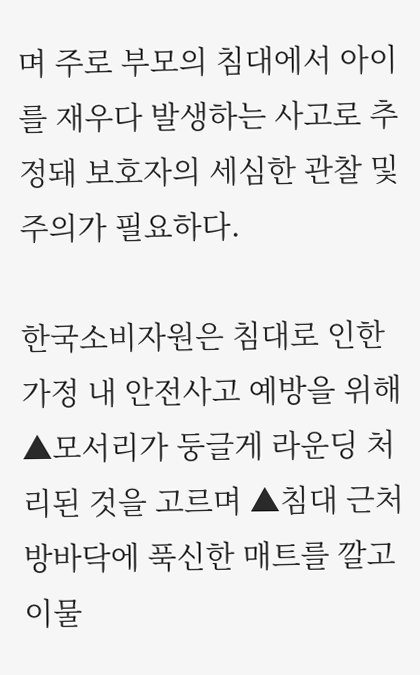며 주로 부모의 침대에서 아이를 재우다 발생하는 사고로 추정돼 보호자의 세심한 관찰 및 주의가 필요하다.

한국소비자원은 침대로 인한 가정 내 안전사고 예방을 위해 ▲모서리가 둥글게 라운딩 처리된 것을 고르며 ▲침대 근처 방바닥에 푹신한 매트를 깔고 이물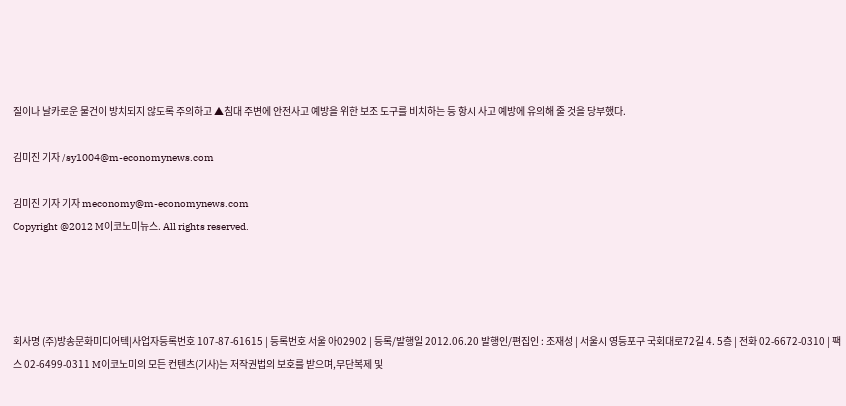질이나 날카로운 물건이 방치되지 않도록 주의하고 ▲침대 주변에 안전사고 예방을 위한 보조 도구를 비치하는 등 항시 사고 예방에 유의해 줄 것을 당부했다.

김미진 기자 /sy1004@m-economynews.com

김미진 기자 기자 meconomy@m-economynews.com
Copyright @2012 M이코노미뉴스. All rights reserved.




회사명 (주)방송문화미디어텍|사업자등록번호 107-87-61615 | 등록번호 서울 아02902 | 등록/발행일 2012.06.20 발행인/편집인 : 조재성 | 서울시 영등포구 국회대로72길 4. 5층 | 전화 02-6672-0310 | 팩스 02-6499-0311 M이코노미의 모든 컨텐츠(기사)는 저작권법의 보호를 받으며,무단복제 및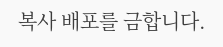복사 배포를 금합니다.